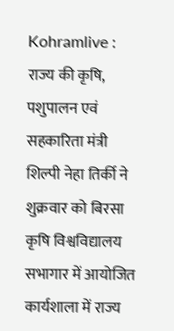Kohramlive : राज्य की कृषि, पशुपालन एवं सहकारिता मंत्री शिल्पी नेहा तिर्की ने शुक्रवार को बिरसा कृषि विश्वविद्यालय सभागार में आयोजित कार्यशाला में राज्य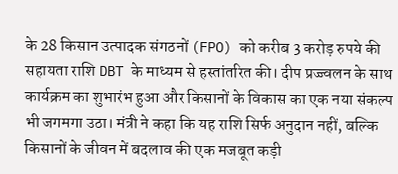के 28 किसान उत्पादक संगठनों (FPO) को करीब 3 करोड़ रुपये की सहायता राशि DBT के माध्यम से हस्तांतरित की। दीप प्रज्ज्वलन के साथ कार्यक्रम का शुभारंभ हुआ और किसानों के विकास का एक नया संकल्प भी जगमगा उठा। मंत्री ने कहा कि यह राशि सिर्फ अनुदान नहीं, बल्कि किसानों के जीवन में बदलाव की एक मजबूत कड़ी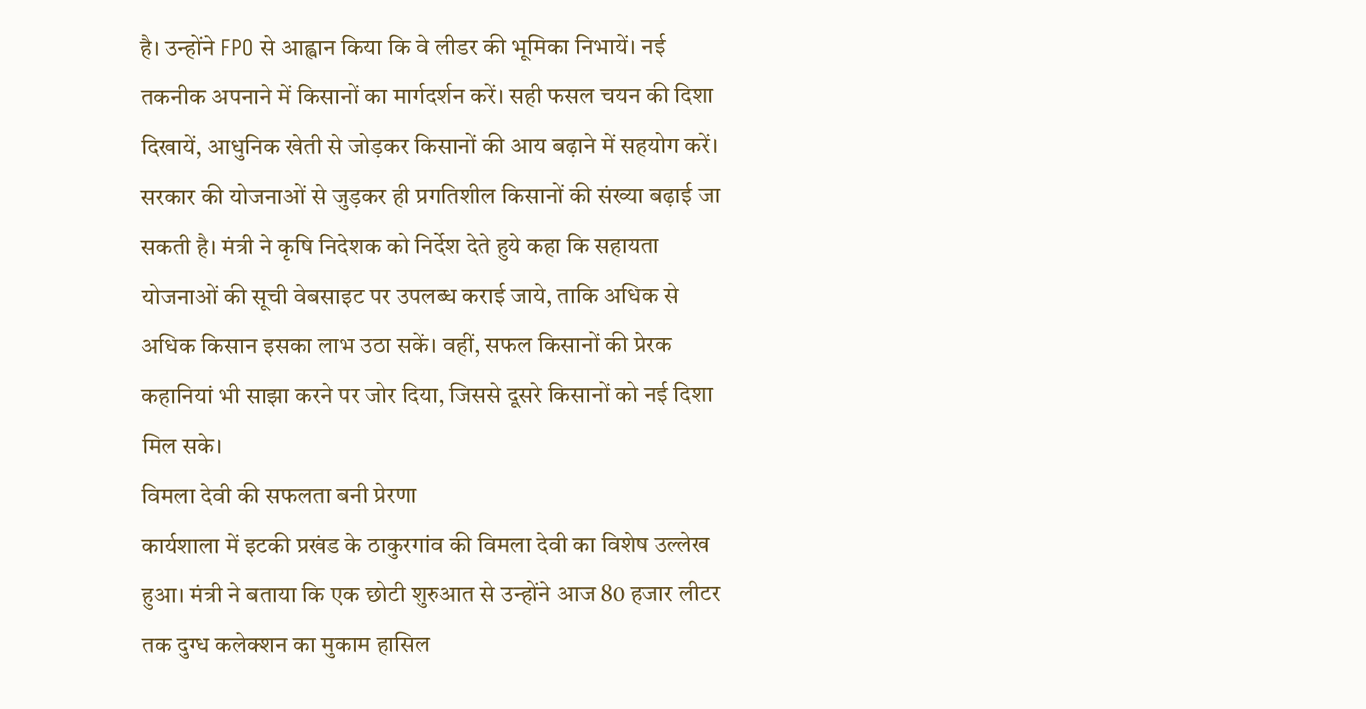है। उन्होंने FPO से आह्वान किया कि वे लीडर की भूमिका निभायें। नई तकनीक अपनाने में किसानों का मार्गदर्शन करें। सही फसल चयन की दिशा दिखायें, आधुनिक खेती से जोड़कर किसानों की आय बढ़ाने में सहयोग करें। सरकार की योजनाओं से जुड़कर ही प्रगतिशील किसानों की संख्या बढ़ाई जा सकती है। मंत्री ने कृषि निदेशक को निर्देश देते हुये कहा कि सहायता योजनाओं की सूची वेबसाइट पर उपलब्ध कराई जाये, ताकि अधिक से अधिक किसान इसका लाभ उठा सकें। वहीं, सफल किसानों की प्रेरक कहानियां भी साझा करने पर जोर दिया, जिससे दूसरे किसानों को नई दिशा मिल सके।
विमला देवी की सफलता बनी प्रेरणा
कार्यशाला में इटकी प्रखंड के ठाकुरगांव की विमला देवी का विशेष उल्लेख हुआ। मंत्री ने बताया कि एक छोटी शुरुआत से उन्होंने आज 80 हजार लीटर तक दुग्ध कलेक्शन का मुकाम हासिल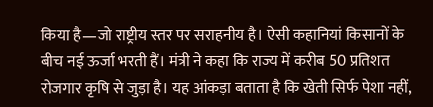किया है—जो राष्ट्रीय स्तर पर सराहनीय है। ऐसी कहानियां किसानों के बीच नई ऊर्जा भरती हैं। मंत्री ने कहा कि राज्य में करीब 50 प्रतिशत रोजगार कृषि से जुड़ा है। यह आंकड़ा बताता है कि खेती सिर्फ पेशा नहीं,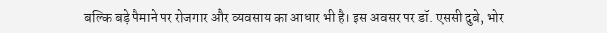बल्कि बड़े पैमाने पर रोजगार और व्यवसाय का आधार भी है। इस अवसर पर डॉ. एससी दुबे, भोर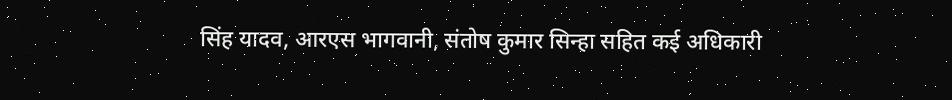सिंह यादव, आरएस भागवानी, संतोष कुमार सिन्हा सहित कई अधिकारी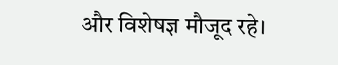और विशेषज्ञ मौजूद रहे।